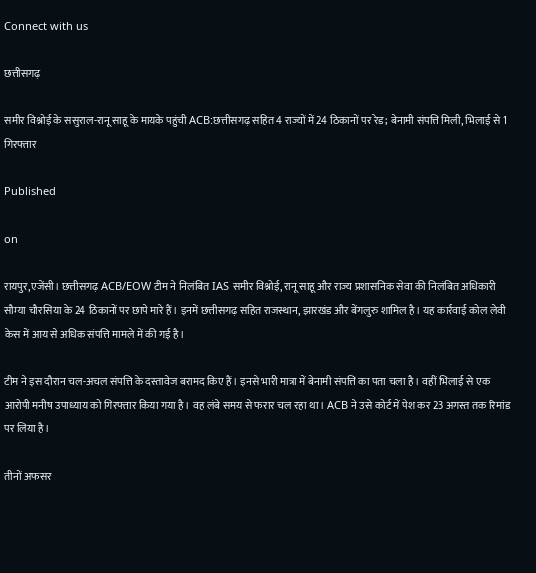Connect with us

छत्तीसगढ़

समीर विश्नोई के ससुराल-रानू साहू के मायके पहुंची ACB:छत्तीसगढ़ सहित 4 राज्यों में 24 ठिकानों पर रेड; बेनामी संपत्ति मिली, भिलाई से 1 गिरफ्तार

Published

on

रायपुर,एजेंसी। छत्तीसगढ़ ACB/EOW टीम ने निलंबित IAS समीर विश्नोई, रानू साहू और राज्य प्रशासनिक सेवा की निलंबित अधिकारी सौम्या चौरसिया के 24 ठिकानों पर छापे मारे हैं। इनमें छत्तीसगढ़ सहित राजस्थान, झारखंड और बेंगलुरु शामिल है। यह कार्रवाई कोल लेवी केस में आय से अधिक संपत्ति मामले में की गई है।

टीम ने इस दौरान चल-अचल संपत्ति के दस्तावेज बरामद किए हैं। इनसे भारी मात्रा में बेनामी संपत्ति का पता चला है। वहीं भिलाई से एक आरोपी मनीष उपाध्याय को गिरफ्तार किया गया है। वह लंबे समय से फरार चल रहा था। ACB ने उसे कोर्ट में पेश कर 23 अगस्त तक रिमांड पर लिया है।

तीनों अफसर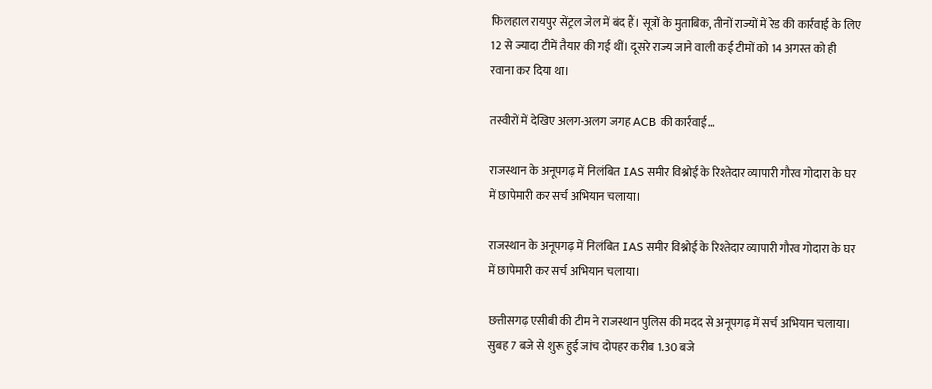फिलहाल रायपुर सेंट्रल जेल में बंद हैं। सूत्रों के मुताबिक, तीनों राज्यों में रेड की कार्रवाई के लिए 12 से ज्यादा टीमें तैयार की गई थीं। दूसरे राज्य जाने वाली कई टीमों को 14 अगस्त को ही रवाना कर दिया था।

तस्वीरों में देखिए अलग-अलग जगह ACB की कार्रवाई…

राजस्थान के अनूपगढ़ में निलंबित IAS समीर विश्नोई के रिश्तेदार व्यापारी गौरव गोदारा के घर में छापेमारी कर सर्च अभियान चलाया।

राजस्थान के अनूपगढ़ में निलंबित IAS समीर विश्नोई के रिश्तेदार व्यापारी गौरव गोदारा के घर में छापेमारी कर सर्च अभियान चलाया।

छत्तीसगढ़ एसीबी की टीम ने राजस्थान पुलिस की मदद से अनूपगढ़ में सर्च अभियान चलाया। सुबह 7 बजे से शुरू हुई जांच दोपहर करीब 1.30 बजे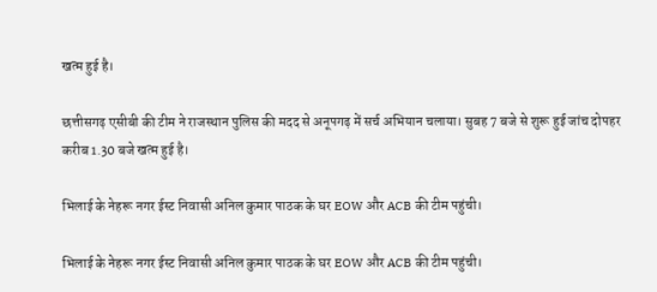खत्म हुई है।

छत्तीसगढ़ एसीबी की टीम ने राजस्थान पुलिस की मदद से अनूपगढ़ में सर्च अभियान चलाया। सुबह 7 बजे से शुरू हुई जांच दोपहर करीब 1.30 बजे खत्म हुई है।

भिलाई के नेहरू नगर ईस्ट निवासी अनिल कुमार पाठक के घर EOW और ACB की टीम पहुंची।

भिलाई के नेहरू नगर ईस्ट निवासी अनिल कुमार पाठक के घर EOW और ACB की टीम पहुंची।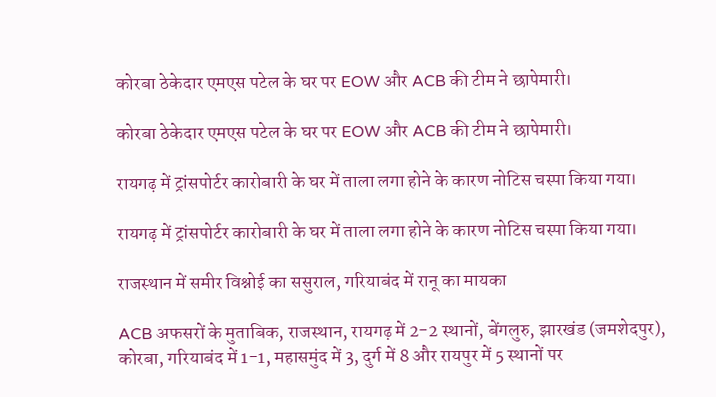कोरबा ठेकेदार एमएस पटेल के घर पर EOW और ACB की टीम ने छापेमारी।

कोरबा ठेकेदार एमएस पटेल के घर पर EOW और ACB की टीम ने छापेमारी।

रायगढ़ में ट्रांसपोर्टर कारोबारी के घर में ताला लगा होने के कारण नोटिस चस्पा किया गया।

रायगढ़ में ट्रांसपोर्टर कारोबारी के घर में ताला लगा होने के कारण नोटिस चस्पा किया गया।

राजस्थान में समीर विश्नोई का ससुराल, गरियाबंद में रानू का मायका

ACB अफसरों के मुताबिक, राजस्थान, रायगढ़ में 2-2 स्थानों, बेंगलुरु, झारखंड (जमशेदपुर), कोरबा, गरियाबंद में 1-1, महासमुंद में 3, दुर्ग में 8 और रायपुर में 5 स्थानों पर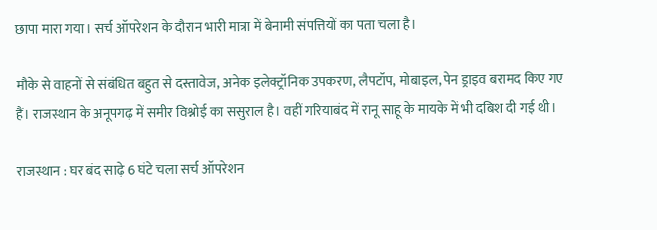छापा मारा गया। सर्च ऑपरेशन के दौरान भारी मात्रा में बेनामी संपत्तियों का पता चला है।

मौके से वाहनों से संबंधित बहुत से दस्तावेज, अनेक इलेक्ट्रॉनिक उपकरण, लैपटॉप, मोबाइल, पेन ड्राइव बरामद किए गए हैं। राजस्थान के अनूपगढ़ में समीर विश्नोई का ससुराल है। वहीं गरियाबंद में रानू साहू के मायके में भी दबिश दी गई थी।

राजस्थान : घर बंद साढ़े 6 घंटे चला सर्च ऑपरेशन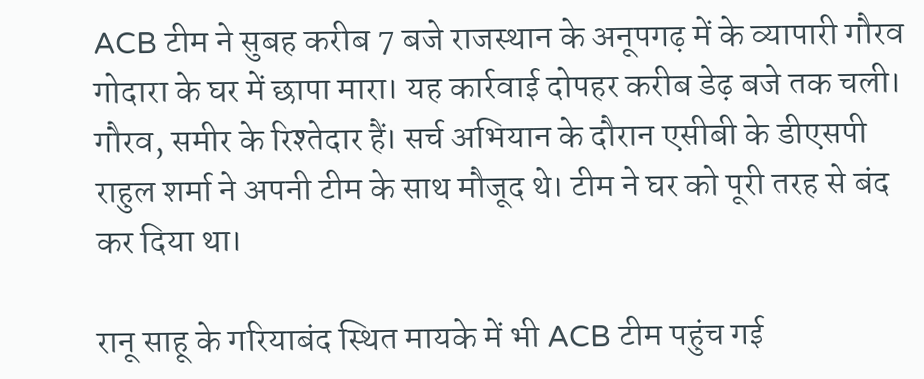ACB टीम ने सुबह करीब 7 बजे राजस्थान के अनूपगढ़ में के व्यापारी गौरव गोदारा के घर में छापा मारा। यह कार्रवाई दोपहर करीब डेढ़ बजे तक चली। गौरव, समीर के रिश्तेदार हैं। सर्च अभियान के दौरान एसीबी के डीएसपी राहुल शर्मा ने अपनी टीम के साथ मौजूद थे। टीम ने घर को पूरी तरह से बंद कर दिया था।

रानू साहू के गरियाबंद स्थित मायके में भी ACB टीम पहुंच गई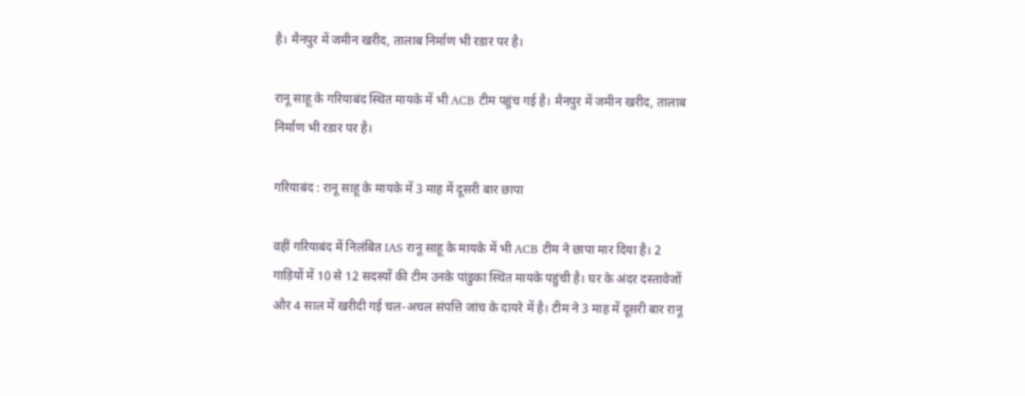है। मैनपुर में जमीन खरीद, तालाब निर्माण भी रडार पर है।

रानू साहू के गरियाबंद स्थित मायके में भी ACB टीम पहुंच गई है। मैनपुर में जमीन खरीद, तालाब निर्माण भी रडार पर है।

गरियाबंद : रानू साहू के मायके में 3 माह में दूसरी बार छापा

वहीं गरियाबंद में निलंबित IAS रानू साहू के मायके में भी ACB टीम ने छापा मार दिया है। 2 गाड़ियों में 10 से 12 सदस्यों की टीम उनके पांडुका स्थित मायके पहुंची है। घर के अंदर दस्तावेजों और 4 साल में खरीदी गई चल-अचल संपत्ति जांच के दायरे में है। टीम ने 3 माह में दूसरी बार रानू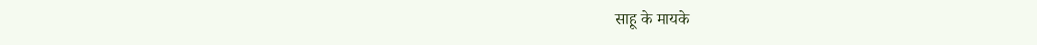साहू के मायके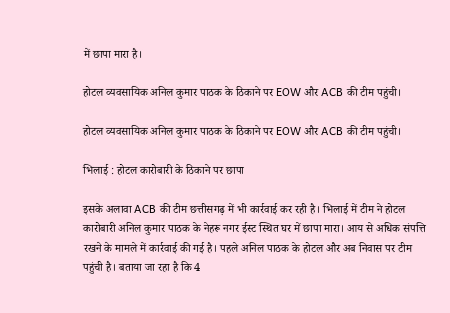में छापा मारा है।

होटल व्यवसायिक अनिल कुमार पाठक के ठिकाने पर EOW और ACB की टीम पहुंची।

होटल व्यवसायिक अनिल कुमार पाठक के ठिकाने पर EOW और ACB की टीम पहुंची।

भिलाई : होटल कारोबारी के ठिकाने पर छापा

इसके अलावा ACB की टीम छत्तीसगढ़ में भी कार्रवाई कर रही है। भिलाई में टीम ने होटल कारोबारी अनिल कुमार पाठक के नेहरू नगर ईस्ट स्थित घर में छापा मारा। आय से अधिक संपत्ति रखने के मामले में कार्रवाई की गई है। पहले अनिल पाठक के होटल और अब निवास पर टीम पहुंची है। बताया जा रहा है कि 4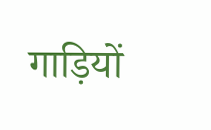गाड़ियों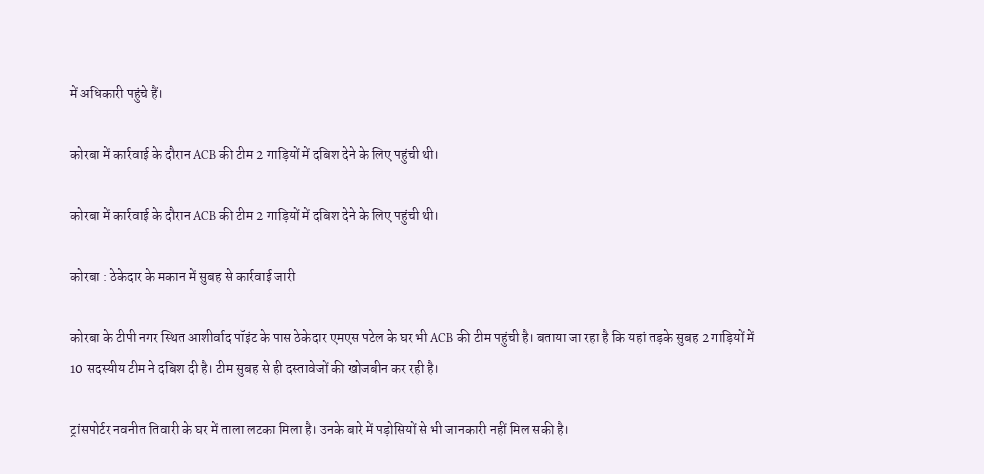में अधिकारी पहुंचे हैं।

कोरबा में कार्रवाई के दौरान ACB की टीम 2 गाड़ियों में दबिश देने के लिए पहुंची थी।

कोरबा में कार्रवाई के दौरान ACB की टीम 2 गाड़ियों में दबिश देने के लिए पहुंची थी।

कोरबा : ठेकेदार के मकान में सुबह से कार्रवाई जारी

कोरबा के टीपी नगर स्थित आशीर्वाद पॉइंट के पास ठेकेदार एमएस पटेल के घर भी ACB की टीम पहुंची है। बताया जा रहा है कि यहां तड़के सुबह 2 गाड़ियों में 10 सदस्यीय टीम ने दबिश दी है। टीम सुबह से ही दस्तावेजों की खोजबीन कर रही है।

ट्रांसपोर्टर नवनीत तिवारी के घर में ताला लटका मिला है। उनके बारे में पड़ोसियों से भी जानकारी नहीं मिल सकी है।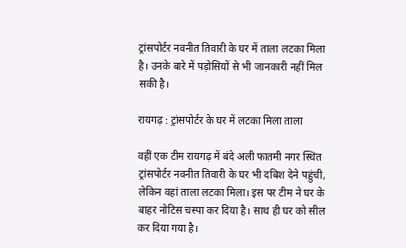ट्रांसपोर्टर नवनीत तिवारी के घर में ताला लटका मिला है। उनके बारे में पड़ोसियों से भी जानकारी नहीं मिल सकी है।

रायगढ़ : ट्रांसपोर्टर के घर में लटका मिला ताला

वहीं एक टीम रायगढ़ में बंदे अली फातमी नगर स्थित ट्रांसपोर्टर नवनीत तिवारी के घर भी दबिश देने पहुंची, लेकिन वहां ताला लटका मिला। इस पर टीम ने घर के बाहर नोटिस चस्पा कर दिया है। साथ ही घर को सील कर दिया गया है।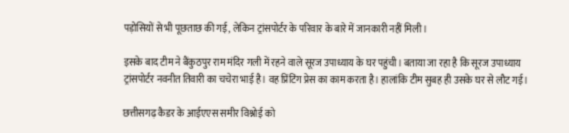पड़ोसियों से भी पूछताछ की गई, लेकिन ट्रांसपोर्टर के परिवार के बारे में जानकारी नहीं मिली।

इसके बाद टीम ने बैंकुठपुर राम मंदिर गली में रहने वाले सूरज उपाध्याय के घर पहुंची। बताया जा रहा है कि सूरज उपाध्याय ट्रांसपोर्टर नवनीत तिवारी का चचेरा भाई है। वह प्रिंटिंग प्रेस का काम करता है। हालांकि टीम सुबह ही उसके घर से लौट गई।

छत्तीसगढ़ कैडर के आईएएस समीर विश्नोई को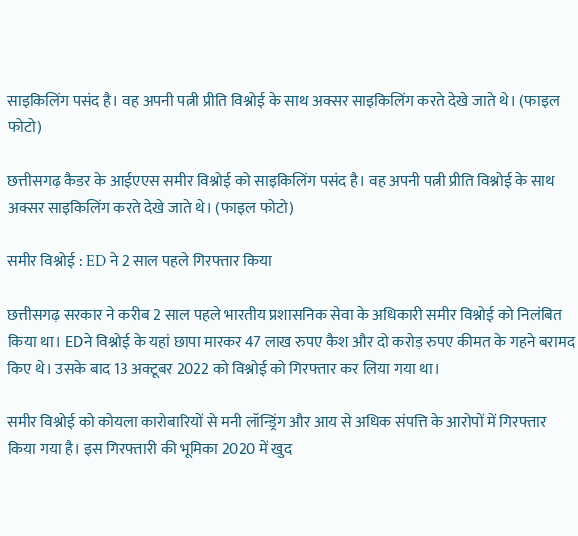साइकिलिंग पसंद है। वह अपनी पत्नी प्रीति विश्नोई के साथ अक्सर साइकिलिंग करते देखे जाते थे। (फाइल फोटो)

छत्तीसगढ़ कैडर के आईएएस समीर विश्नोई को साइकिलिंग पसंद है। वह अपनी पत्नी प्रीति विश्नोई के साथ अक्सर साइकिलिंग करते देखे जाते थे। (फाइल फोटो)

समीर विश्नोई : ED ने 2 साल पहले गिरफ्तार किया

छत्तीसगढ़ सरकार ने करीब 2 साल पहले भारतीय प्रशासनिक सेवा के अधिकारी समीर विश्नोई को निलंबित किया था। EDने विश्नोई के यहां छापा मारकर 47 लाख रुपए कैश और दो करोड़ रुपए कीमत के गहने बरामद किए थे। उसके बाद 13 अक्टूबर 2022 को विश्नोई को गिरफ्तार कर लिया गया था।

समीर विश्नोई को कोयला कारोबारियों से मनी लॉन्ड्रिंग और आय से अधिक संपत्ति के आरोपों में गिरफ्तार किया गया है। इस गिरफ्तारी की भूमिका 2020 में खुद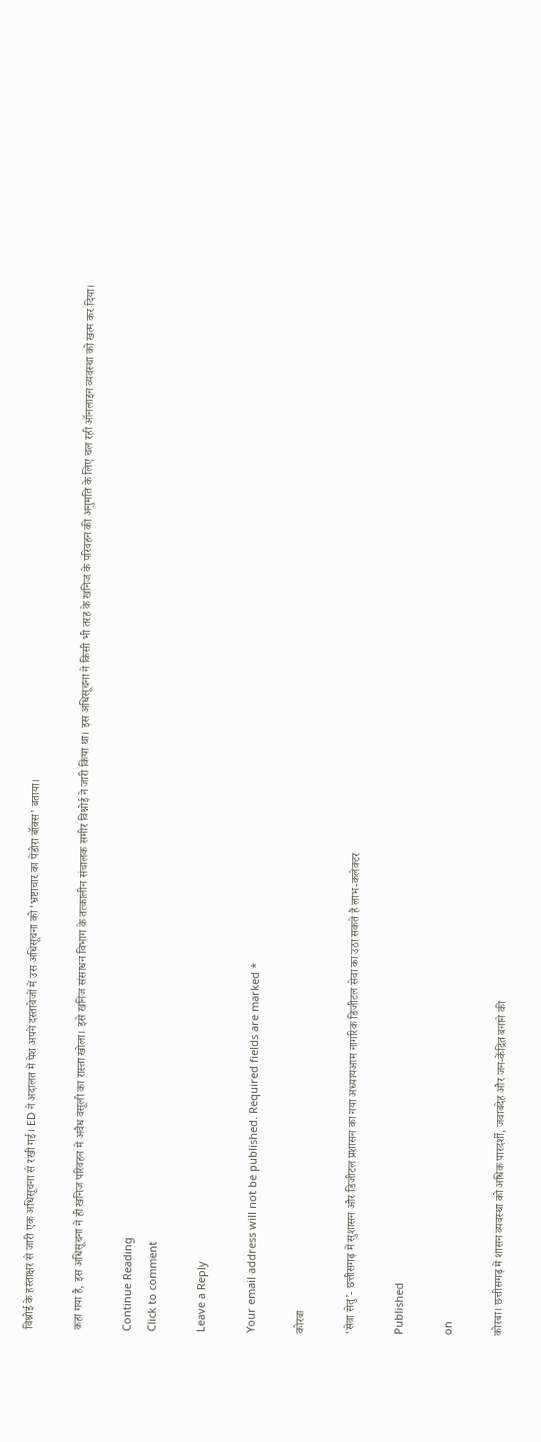विश्नोई के हस्ताक्षर से जारी एक अधिसूचना से रखी गई। ED ने अदालत में पेश अपने दस्तावेजों में उस अधिसूचना को ‘भ्रष्टाचार का पेंडोरा बॉक्स’ बताया।

कहा गया है, इस अधिसूचना ने ही खनिज परिवहन में अवैध वसूली का रास्ता खोला। इसे खनिज संसाधन विभाग के तत्कालीन संचालक समीर विश्नोई ने जारी किया था। इस अधिसूचना ने किसी भी तरह के खनिज के परिवहन की अनुमति के लिए चल रही ऑनलाइन व्यवस्था को खत्म कर दिया।

Continue Reading
Click to comment

Leave a Reply

Your email address will not be published. Required fields are marked *

कोरबा

‘सेवा सेतु’- छत्तीसगढ़ में सुशासन और डिजीटल प्रशासन का नया अध्यायआम नागरिक डिजीटल सेवा का उठा सकते हैं लाभ-कलेक्टर

Published

on

कोरबा। छत्तीसगढ़ में शासन व्यवस्था को अधिक पारदर्शी, जवाबदेह और जन-केंद्रित बनाने की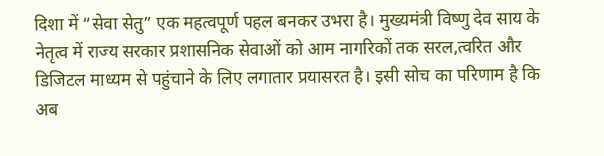दिशा में “सेवा सेतु” एक महत्वपूर्ण पहल बनकर उभरा है। मुख्यमंत्री विष्णु देव साय के नेतृत्व में राज्य सरकार प्रशासनिक सेवाओं को आम नागरिकों तक सरल,त्वरित और डिजिटल माध्यम से पहुंचाने के लिए लगातार प्रयासरत है। इसी सोच का परिणाम है कि अब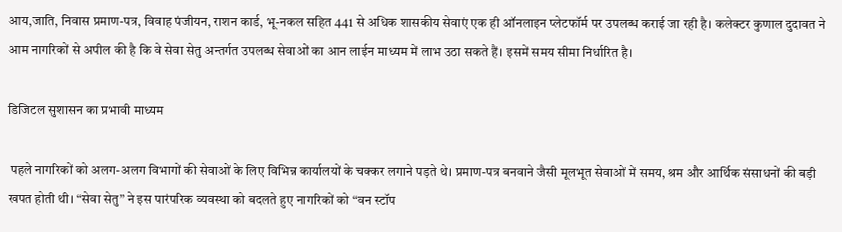आय,जाति, निवास प्रमाण-पत्र, विवाह पंजीयन, राशन कार्ड, भू-नकल सहित 441 से अधिक शासकीय सेवाएं एक ही ऑनलाइन प्लेटफॉर्म पर उपलब्ध कराई जा रही है। कलेक्टर कुणाल दुदावत ने आम नागरिकों से अपील की है कि वे सेवा सेतु अन्तर्गत उपलब्ध सेवाओं का आन लाईन माध्यम में लाभ उठा सकते हैं। इसमें समय सीमा निर्धारित है।

डिजिटल सुशासन का प्रभावी माध्यम

 पहले नागरिकों को अलग-अलग विभागों की सेवाओं के लिए विभिन्न कार्यालयों के चक्कर लगाने पड़ते थे। प्रमाण-पत्र बनवाने जैसी मूलभूत सेवाओं में समय, श्रम और आर्थिक संसाधनों की बड़ी खपत होती थी। “सेवा सेतु” ने इस पारंपरिक व्यवस्था को बदलते हुए नागरिकों को “वन स्टॉप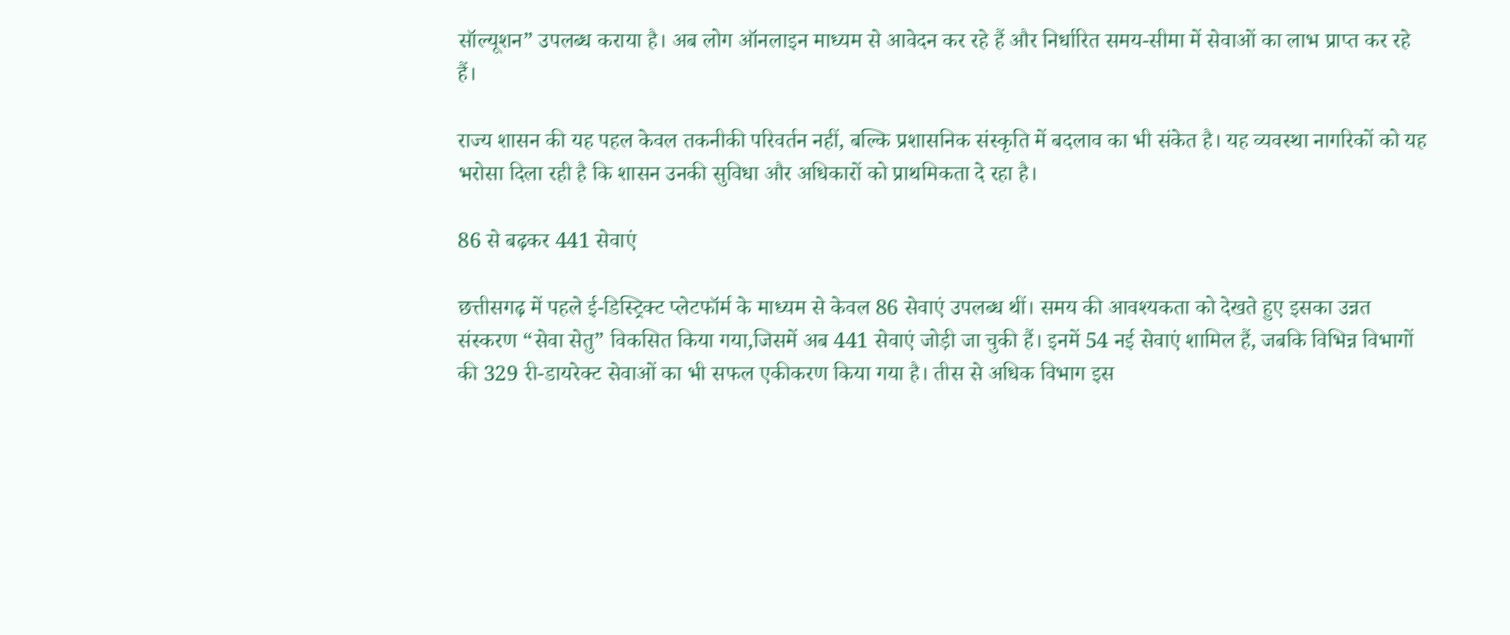सॉल्यूशन” उपलब्ध कराया है। अब लोग ऑनलाइन माध्यम से आवेदन कर रहे हैं और निर्धारित समय-सीमा में सेवाओं का लाभ प्राप्त कर रहे हैं।

राज्य शासन की यह पहल केवल तकनीकी परिवर्तन नहीं, बल्कि प्रशासनिक संस्कृति में बदलाव का भी संकेत है। यह व्यवस्था नागरिकों को यह भरोसा दिला रही है कि शासन उनकी सुविधा और अधिकारों को प्राथमिकता दे रहा है।

86 से बढ़कर 441 सेवाएं

छत्तीसगढ़ में पहले ई-डिस्ट्रिक्ट प्लेटफॉर्म के माध्यम से केवल 86 सेवाएं उपलब्ध थीं। समय की आवश्यकता को देखते हुए इसका उन्नत संस्करण “सेवा सेतु” विकसित किया गया,जिसमें अब 441 सेवाएं जोड़ी जा चुकी हैं। इनमें 54 नई सेवाएं शामिल हैं, जबकि विभिन्न विभागों की 329 री-डायरेक्ट सेवाओं का भी सफल एकीकरण किया गया है। तीस से अधिक विभाग इस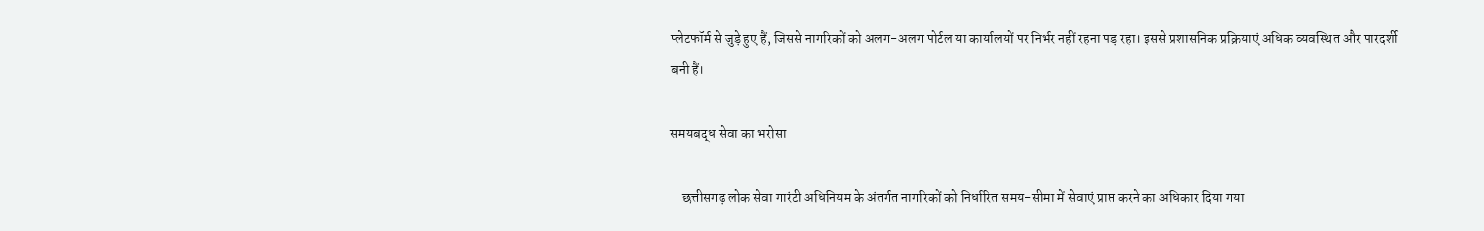प्लेटफॉर्म से जुड़े हुए हैं, जिससे नागरिकों को अलग-अलग पोर्टल या कार्यालयों पर निर्भर नहीं रहना पड़ रहा। इससे प्रशासनिक प्रक्रियाएं अधिक व्यवस्थित और पारदर्शी बनी हैं।

समयबद्ध सेवा का भरोसा

    छत्तीसगढ़ लोक सेवा गारंटी अधिनियम के अंतर्गत नागरिकों को निर्धारित समय-सीमा में सेवाएं प्राप्त करने का अधिकार दिया गया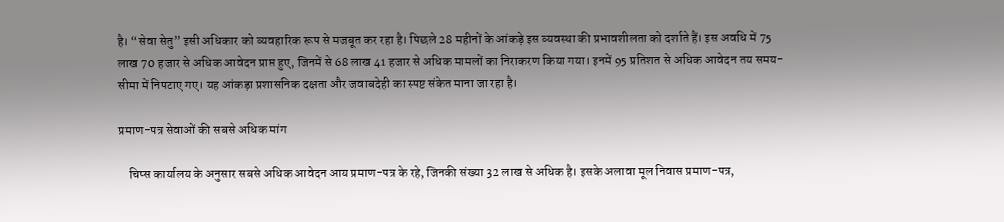है। “सेवा सेतु” इसी अधिकार को व्यवहारिक रूप से मजबूत कर रहा है। पिछले 28 महीनों के आंकड़े इस व्यवस्था की प्रभावशीलता को दर्शाते हैं। इस अवधि में 75 लाख 70 हजार से अधिक आवेदन प्राप्त हुए, जिनमें से 68 लाख 41 हजार से अधिक मामलों का निराकरण किया गया। इनमें 95 प्रतिशत से अधिक आवेदन तय समय-सीमा में निपटाए गए। यह आंकड़ा प्रशासनिक दक्षता और जवाबदेही का स्पष्ट संकेत माना जा रहा है।

प्रमाण-पत्र सेवाओं की सबसे अधिक मांग

    चिप्स कार्यालय के अनुसार सबसे अधिक आवेदन आय प्रमाण-पत्र के रहे, जिनकी संख्या 32 लाख से अधिक है। इसके अलावा मूल निवास प्रमाण-पत्र,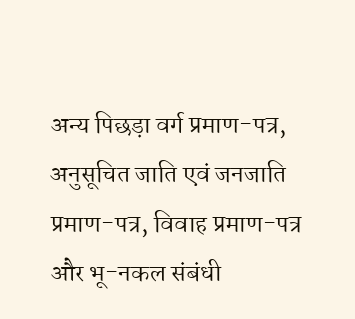अन्य पिछड़ा वर्ग प्रमाण-पत्र, अनुसूचित जाति एवं जनजाति प्रमाण-पत्र, विवाह प्रमाण-पत्र और भू-नकल संबंधी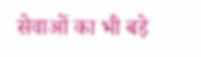सेवाओं का भी बड़े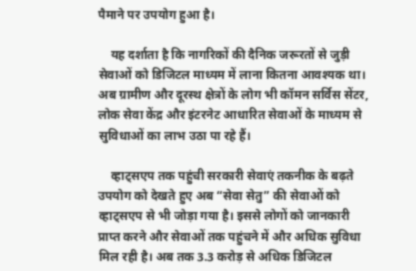पैमाने पर उपयोग हुआ है।

    यह दर्शाता है कि नागरिकों की दैनिक जरूरतों से जुड़ी सेवाओं को डिजिटल माध्यम में लाना कितना आवश्यक था। अब ग्रामीण और दूरस्थ क्षेत्रों के लोग भी कॉमन सर्विस सेंटर, लोक सेवा केंद्र और इंटरनेट आधारित सेवाओं के माध्यम से सुविधाओं का लाभ उठा पा रहे हैं।

    व्हाट्सएप तक पहुंची सरकारी सेवाएं तकनीक के बढ़ते उपयोग को देखते हुए अब “सेवा सेतु” की सेवाओं को व्हाट्सएप से भी जोड़ा गया है। इससे लोगों को जानकारी प्राप्त करने और सेवाओं तक पहुंचने में और अधिक सुविधा मिल रही है। अब तक 3.3 करोड़ से अधिक डिजिटल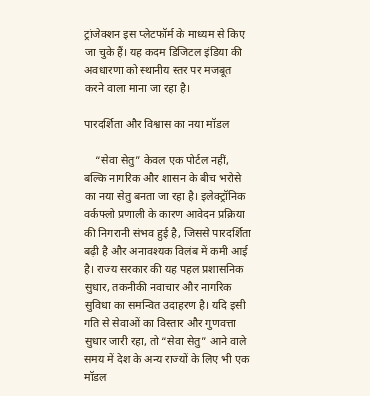ट्रांजेक्शन इस प्लेटफॉर्म के माध्यम से किए जा चुके हैं। यह कदम डिजिटल इंडिया की अवधारणा को स्थानीय स्तर पर मजबूत करने वाला माना जा रहा है।

पारदर्शिता और विश्वास का नया मॉडल

    “सेवा सेतु” केवल एक पोर्टल नहीं, बल्कि नागरिक और शासन के बीच भरोसे का नया सेतु बनता जा रहा है। इलेक्ट्रॉनिक वर्कफ्लो प्रणाली के कारण आवेदन प्रक्रिया की निगरानी संभव हुई है, जिससे पारदर्शिता बढ़ी है और अनावश्यक विलंब में कमी आई है। राज्य सरकार की यह पहल प्रशासनिक सुधार, तकनीकी नवाचार और नागरिक सुविधा का समन्वित उदाहरण है। यदि इसी गति से सेवाओं का विस्तार और गुणवत्ता सुधार जारी रहा, तो “सेवा सेतु” आने वाले समय में देश के अन्य राज्यों के लिए भी एक मॉडल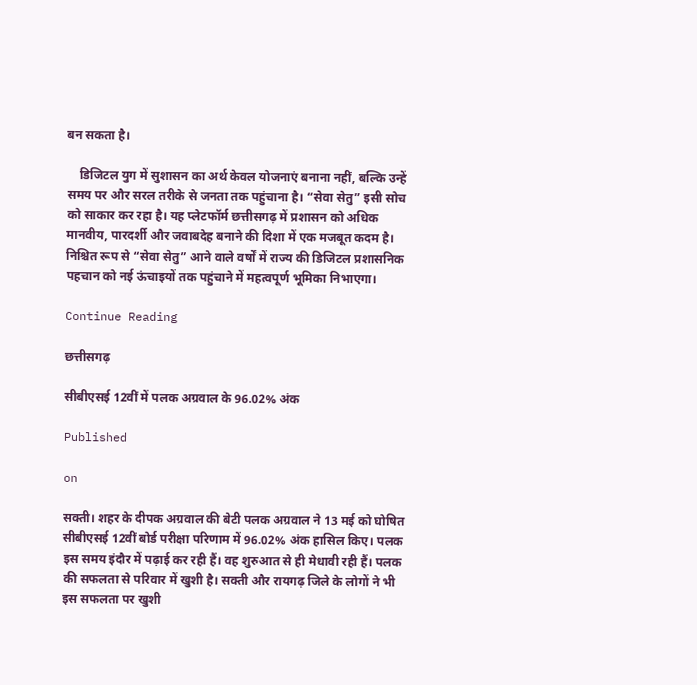बन सकता है।

    डिजिटल युग में सुशासन का अर्थ केवल योजनाएं बनाना नहीं, बल्कि उन्हें समय पर और सरल तरीके से जनता तक पहुंचाना है। “सेवा सेतु” इसी सोच को साकार कर रहा है। यह प्लेटफॉर्म छत्तीसगढ़ में प्रशासन को अधिक मानवीय, पारदर्शी और जवाबदेह बनाने की दिशा में एक मजबूत कदम है। निश्चित रूप से “सेवा सेतु” आने वाले वर्षों में राज्य की डिजिटल प्रशासनिक पहचान को नई ऊंचाइयों तक पहुंचाने में महत्वपूर्ण भूमिका निभाएगा।

Continue Reading

छत्तीसगढ़

सीबीएसई 12वीं में पलक अग्रवाल के 96.02% अंक

Published

on

सक्ती। शहर के दीपक अग्रवाल की बेटी पलक अग्रवाल ने 13 मई को घोषित सीबीएसई 12वीं बोर्ड परीक्षा परिणाम में 96.02% अंक हासिल किए। पलक इस समय इंदौर में पढ़ाई कर रही हैं। वह शुरुआत से ही मेधावी रही हैं। पलक की सफलता से परिवार में खुशी है। सक्ती और रायगढ़ जिले के लोगों ने भी इस सफलता पर खुशी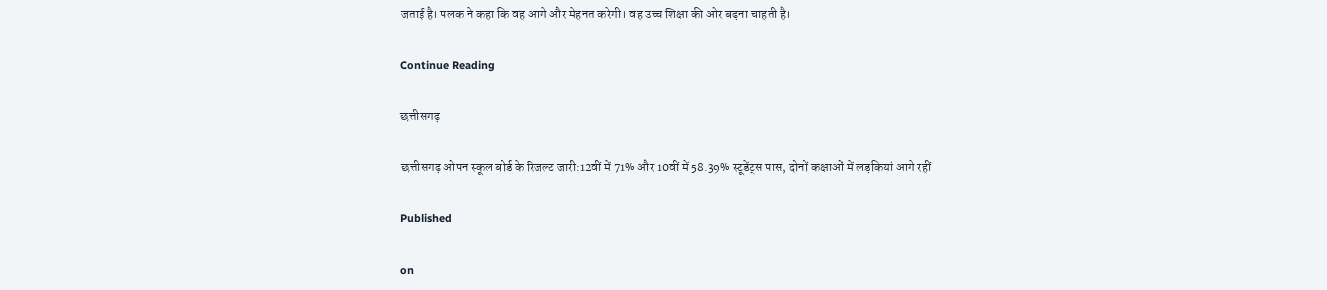जताई है। पलक ने कहा कि वह आगे और मेहनत करेगी। वह उच्च शिक्षा की ओर बढ़ना चाहती है।

Continue Reading

छत्तीसगढ़

छत्तीसगढ़ ओपन स्कूल बोर्ड के रिजल्ट जारी:12वीं में 71% और 10वीं में 58.39% स्टूडेंट्स पास, दोनों कक्षाओं में लड़कियां आगे रहीं

Published

on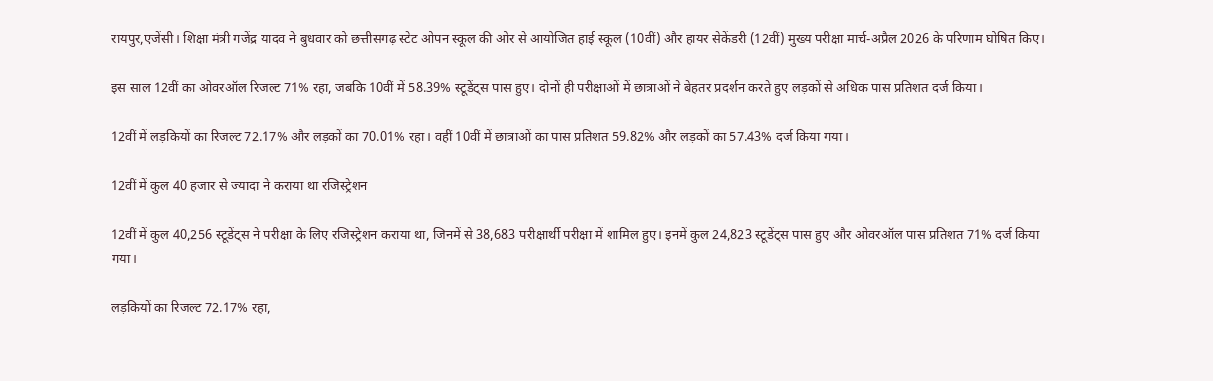रायपुर,एजेंसी। शिक्षा मंत्री गजेंद्र यादव ने बुधवार को छत्तीसगढ़ स्टेट ओपन स्कूल की ओर से आयोजित हाई स्कूल (10वीं) और हायर सेकेंडरी (12वीं) मुख्य परीक्षा मार्च-अप्रैल 2026 के परिणाम घोषित किए।

इस साल 12वीं का ओवरऑल रिजल्ट 71% रहा, जबकि 10वीं में 58.39% स्टूडेंट्स पास हुए। दोनों ही परीक्षाओं में छात्राओं ने बेहतर प्रदर्शन करते हुए लड़कों से अधिक पास प्रतिशत दर्ज किया।

12वीं में लड़कियों का रिजल्ट 72.17% और लड़कों का 70.01% रहा। वहीं 10वीं में छात्राओं का पास प्रतिशत 59.82% और लड़कों का 57.43% दर्ज किया गया।

12वीं में कुल 40 हजार से ज्यादा ने कराया था रजिस्ट्रेशन

12वीं में कुल 40,256 स्टूडेंट्स ने परीक्षा के लिए रजिस्ट्रेशन कराया था, जिनमें से 38,683 परीक्षार्थी परीक्षा में शामिल हुए। इनमें कुल 24,823 स्टूडेंट्स पास हुए और ओवरऑल पास प्रतिशत 71% दर्ज किया गया।

लड़कियों का रिजल्ट 72.17% रहा,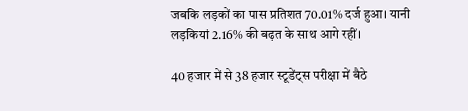जबकि लड़कों का पास प्रतिशत 70.01% दर्ज हुआ। यानी लड़कियां 2.16% की बढ़त के साथ आगे रहीं।

40 हजार में से 38 हजार स्टूडेंट्स परीक्षा में बैठे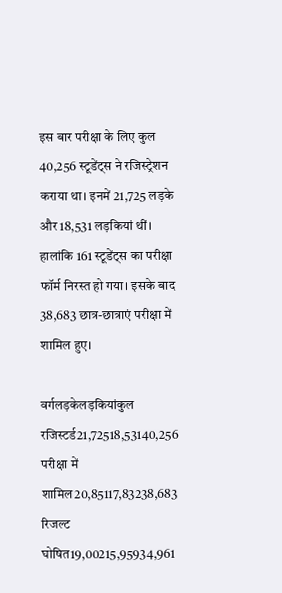इस बार परीक्षा के लिए कुल 40,256 स्टूडेंट्स ने रजिस्ट्रेशन कराया था। इनमें 21,725 लड़के और 18,531 लड़कियां थीं। हालांकि 161 स्टूडेंट्स का परीक्षा फॉर्म निरस्त हो गया। इसके बाद 38,683 छात्र-छात्राएं परीक्षा में शामिल हुए।

वर्गलड़केलड़कियांकुल
रजिस्टर्ड21,72518,53140,256
परीक्षा में शामिल20,85117,83238,683
रिजल्ट घोषित19,00215,95934,961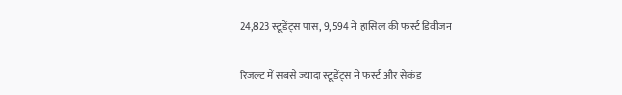24,823 स्टूडेंट्स पास, 9,594 ने हासिल की फर्स्ट डिवीजन

रिजल्ट में सबसे ज्यादा स्टूडेंट्स ने फर्स्ट और सेकंड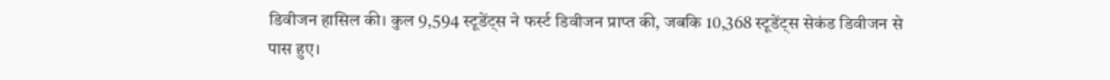डिवीजन हासिल की। कुल 9,594 स्टूडेंट्स ने फर्स्ट डिवीजन प्राप्त की, जबकि 10,368 स्टूडेंट्स सेकंड डिवीजन से पास हुए।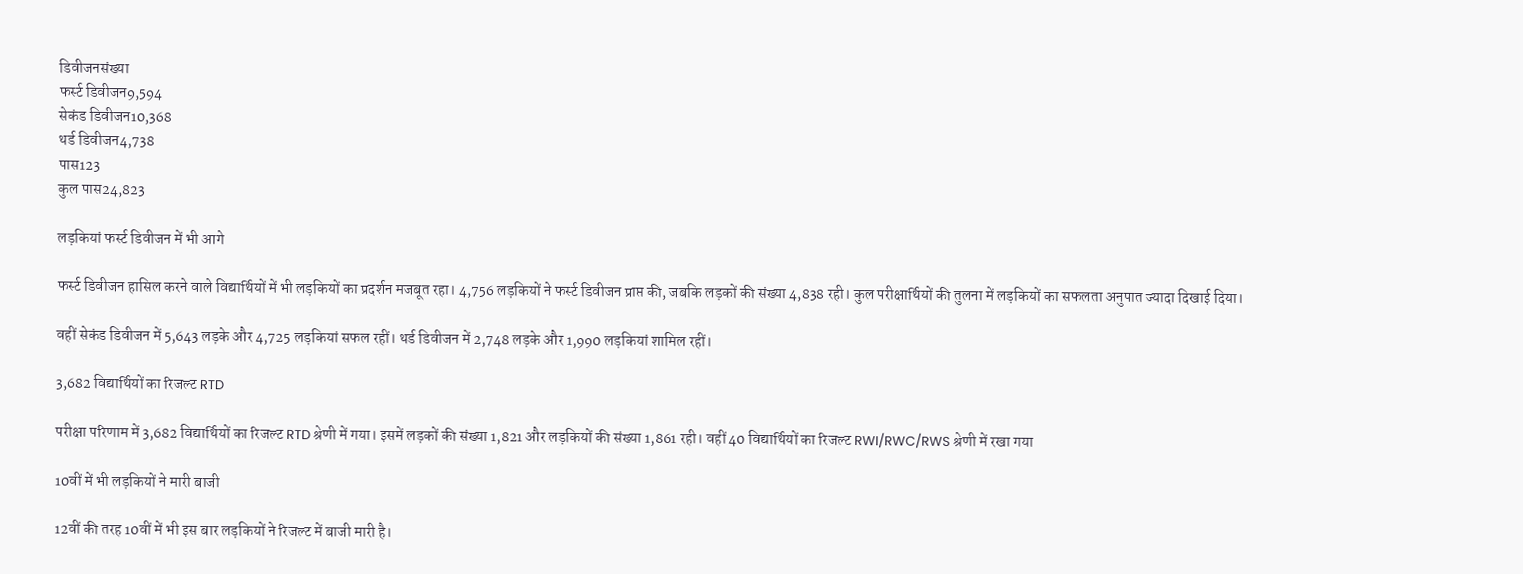डिवीजनसंख्या
फर्स्ट डिवीजन9,594
सेकंड डिवीजन10,368
थर्ड डिवीजन4,738
पास123
कुल पास24,823

लड़कियां फर्स्ट डिवीजन में भी आगे

फर्स्ट डिवीजन हासिल करने वाले विद्यार्थियों में भी लड़कियों का प्रदर्शन मजबूत रहा। 4,756 लड़कियों ने फर्स्ट डिवीजन प्राप्त की, जबकि लड़कों की संख्या 4,838 रही। कुल परीक्षार्थियों की तुलना में लड़कियों का सफलता अनुपात ज्यादा दिखाई दिया।

वहीं सेकंड डिवीजन में 5,643 लड़के और 4,725 लड़कियां सफल रहीं। थर्ड डिवीजन में 2,748 लड़के और 1,990 लड़कियां शामिल रहीं।

3,682 विद्यार्थियों का रिजल्ट RTD

परीक्षा परिणाम में 3,682 विद्यार्थियों का रिजल्ट RTD श्रेणी में गया। इसमें लड़कों की संख्या 1,821 और लड़कियों की संख्या 1,861 रही। वहीं 40 विद्यार्थियों का रिजल्ट RWI/RWC/RWS श्रेणी में रखा गया

10वीं में भी लड़कियों ने मारी बाजी

12वीं की तरह 10वीं में भी इस बार लड़कियों ने रिजल्ट में बाजी मारी है।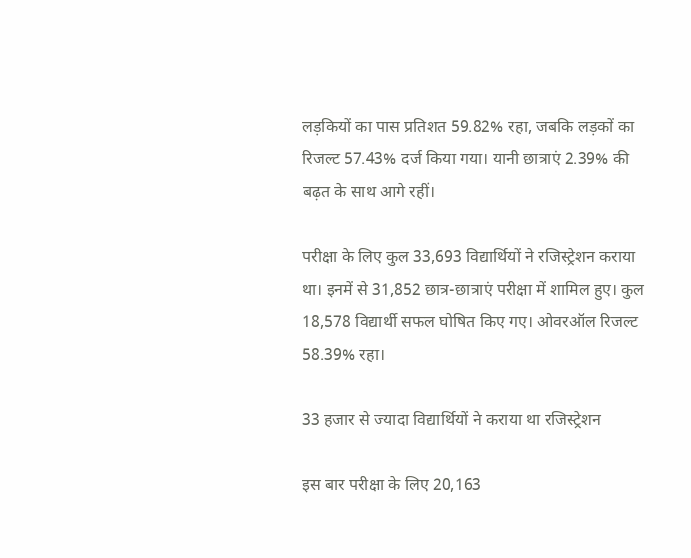लड़कियों का पास प्रतिशत 59.82% रहा, जबकि लड़कों का रिजल्ट 57.43% दर्ज किया गया। यानी छात्राएं 2.39% की बढ़त के साथ आगे रहीं।

परीक्षा के लिए कुल 33,693 विद्यार्थियों ने रजिस्ट्रेशन कराया था। इनमें से 31,852 छात्र-छात्राएं परीक्षा में शामिल हुए। कुल 18,578 विद्यार्थी सफल घोषित किए गए। ओवरऑल रिजल्ट 58.39% रहा।

33 हजार से ज्यादा विद्यार्थियों ने कराया था रजिस्ट्रेशन

इस बार परीक्षा के लिए 20,163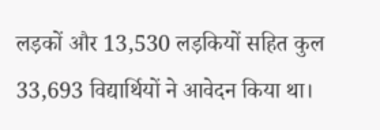लड़कों और 13,530 लड़कियों सहित कुल 33,693 विद्यार्थियों ने आवेदन किया था।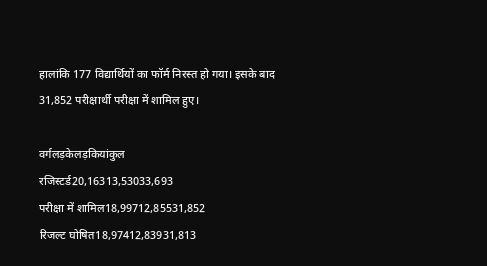हालांकि 177 विद्यार्थियों का फॉर्म निरस्त हो गया। इसके बाद 31,852 परीक्षार्थी परीक्षा में शामिल हुए।

वर्गलड़केलड़कियांकुल
रजिस्टर्ड20,16313,53033,693
परीक्षा में शामिल18,99712,85531,852
रिजल्ट घोषित18,97412,83931,813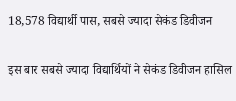18,578 विद्यार्थी पास, सबसे ज्यादा सेकंड डिवीजन

इस बार सबसे ज्यादा विद्यार्थियों ने सेकंड डिवीजन हासिल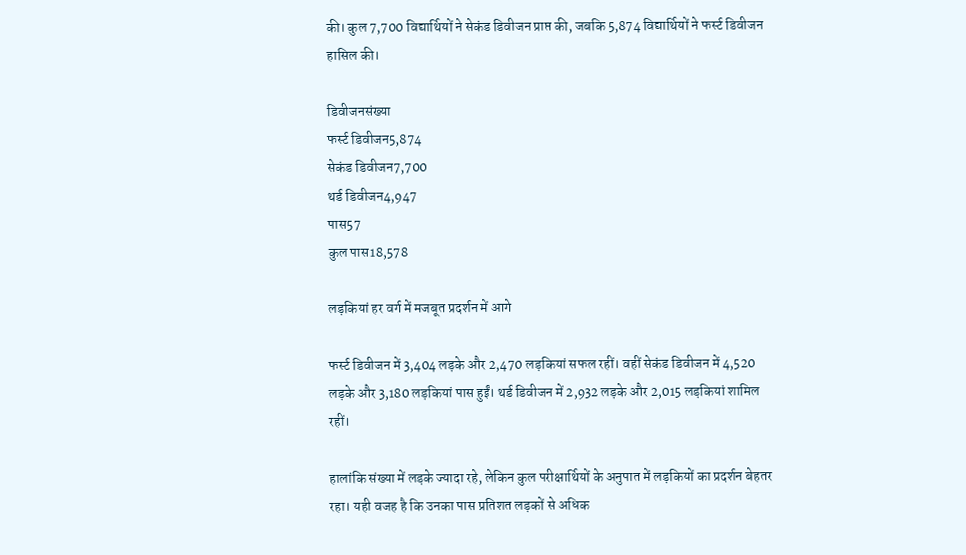की। कुल 7,700 विद्यार्थियों ने सेकंड डिवीजन प्राप्त की, जबकि 5,874 विद्यार्थियों ने फर्स्ट डिवीजन हासिल की।

डिवीजनसंख्या
फर्स्ट डिवीजन5,874
सेकंड डिवीजन7,700
थर्ड डिवीजन4,947
पास57
कुल पास18,578

लड़कियां हर वर्ग में मजबूत प्रदर्शन में आगे

फर्स्ट डिवीजन में 3,404 लड़के और 2,470 लड़कियां सफल रहीं। वहीं सेकंड डिवीजन में 4,520 लड़के और 3,180 लड़कियां पास हुईं। थर्ड डिवीजन में 2,932 लड़के और 2,015 लड़कियां शामिल रहीं।

हालांकि संख्या में लड़के ज्यादा रहे, लेकिन कुल परीक्षार्थियों के अनुपात में लड़कियों का प्रदर्शन बेहतर रहा। यही वजह है कि उनका पास प्रतिशत लड़कों से अधिक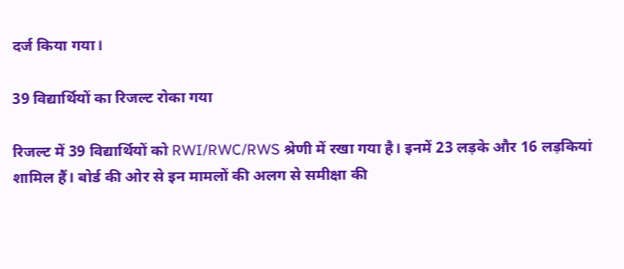दर्ज किया गया।

39 विद्यार्थियों का रिजल्ट रोका गया

रिजल्ट में 39 विद्यार्थियों को RWI/RWC/RWS श्रेणी में रखा गया है। इनमें 23 लड़के और 16 लड़कियां शामिल हैं। बोर्ड की ओर से इन मामलों की अलग से समीक्षा की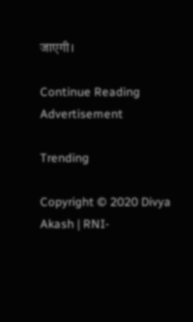जाएगी।

Continue Reading
Advertisement

Trending

Copyright © 2020 Divya Akash | RNI-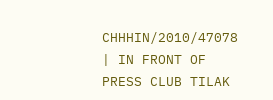CHHHIN/2010/47078 | IN FRONT OF PRESS CLUB TILAK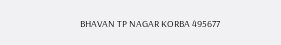BHAVAN TP NAGAR KORBA 495677